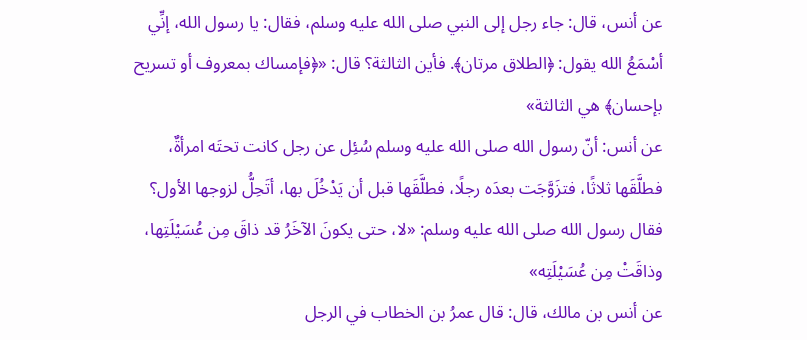عن أنس، قال: جاء رجل إلى النبي صلى الله عليه وسلم، فقال: يا رسول الله، إنِّي أسْمَعُ الله يقول: ﴿الطلاق مرتان﴾. فأين الثالثة؟ قال: «﴿فإمساك بمعروف أو تسريح بإحسان﴾ هي الثالثة»
عن أنس: أنّ رسول الله صلى الله عليه وسلم سُئِل عن رجل كانت تحتَه امرأةٌ، فطلَّقَها ثلاثًا، فتزَوَّجَت بعدَه رجلًا، فطلَّقَها قبل أن يَدْخُلَ بها، أتَحِلُّ لزوجها الأول؟ فقال رسول الله صلى الله عليه وسلم: «لا، حتى يكونَ الآخَرُ قد ذاقَ مِن عُسَيْلَتِها، وذاقَتْ مِن عُسَيْلَتِه»
عن أنس بن مالك، قال: قال عمرُ بن الخطاب في الرجل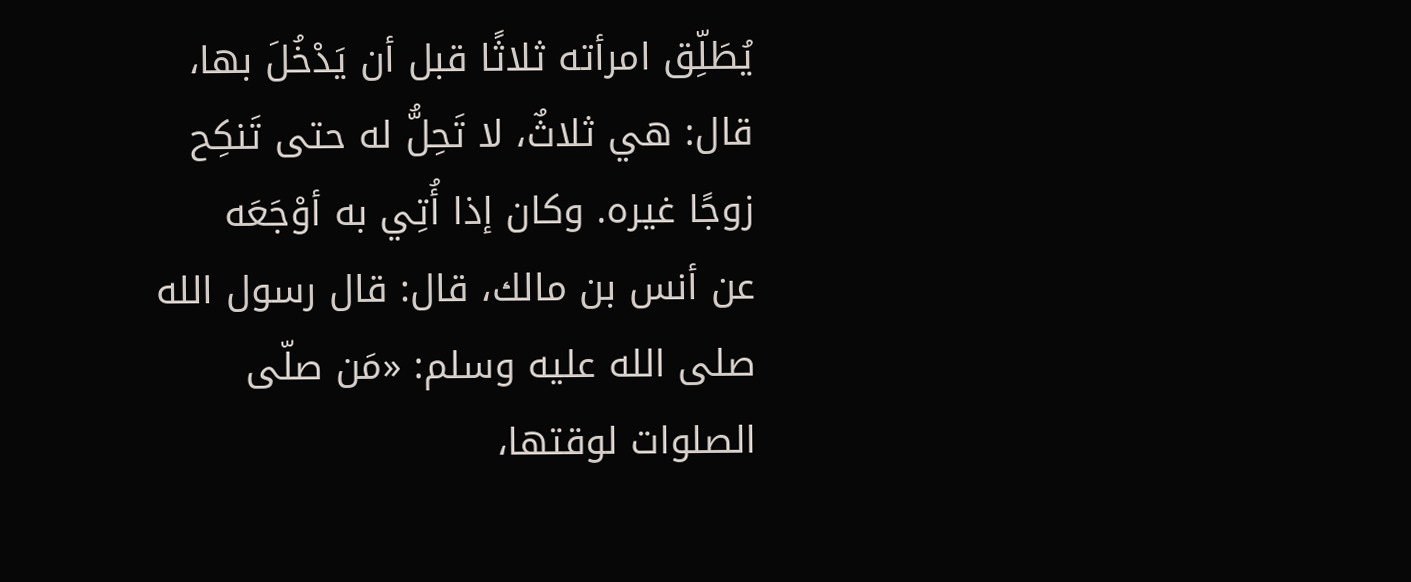يُطَلِّق امرأته ثلاثًا قبل أن يَدْخُلَ بها، قال: هي ثلاثٌ، لا تَحِلُّ له حتى تَنكِح زوجًا غيره. وكان إذا أُتِي به أوْجَعَه
عن أنس بن مالك، قال: قال رسول الله صلى الله عليه وسلم: «مَن صلّى الصلوات لوقتها،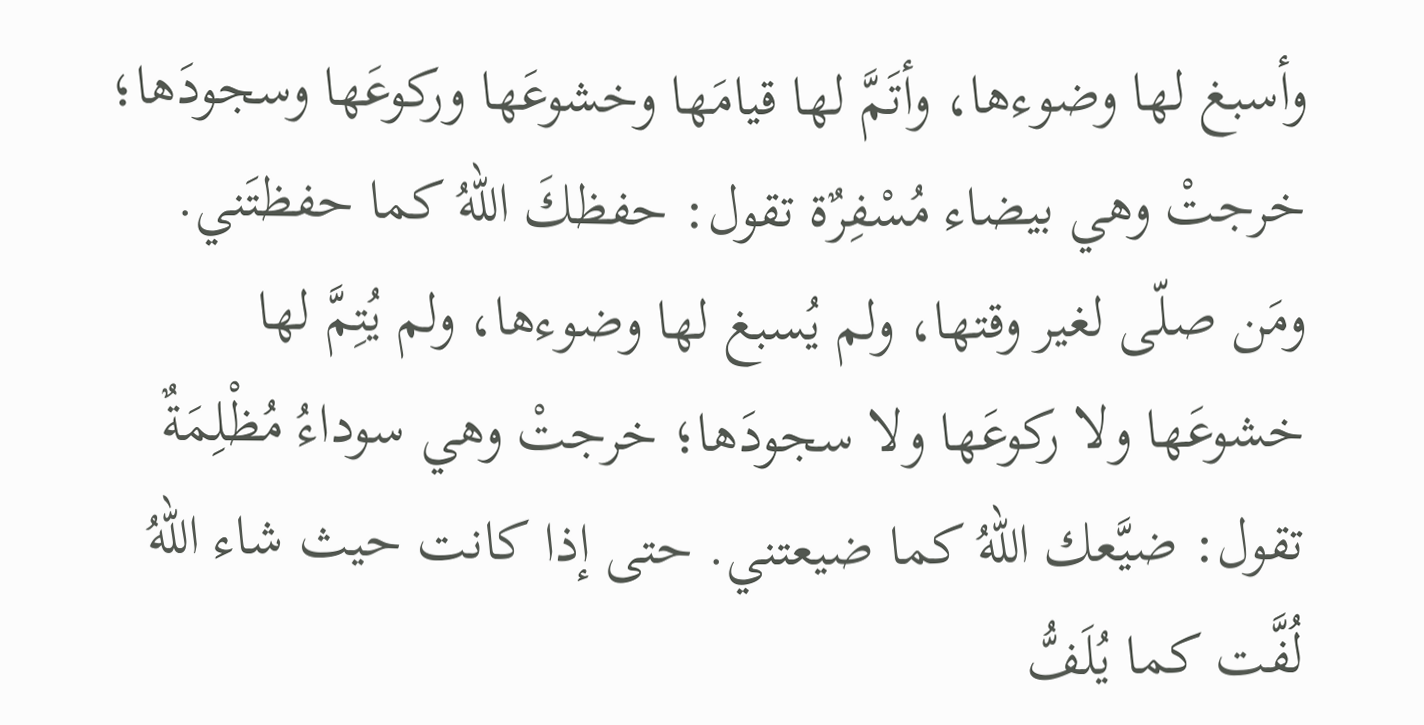وأسبغ لها وضوءها، وأتَمَّ لها قيامَها وخشوعَها وركوعَها وسجودَها؛ خرجتْ وهي بيضاء مُسْفِرٌة تقول: حفظكَ اللهُ كما حفظتَني. ومَن صلّى لغير وقتها، ولم يُسبغ لها وضوءها، ولم يُتِمَّ لها خشوعَها ولا ركوعَها ولا سجودَها؛ خرجتْ وهي سوداءُ مُظْلِمَةٌ تقول: ضيَّعك اللهُ كما ضيعتني. حتى إذا كانت حيث شاء اللهُ لُفَّت كما يُلَفُّ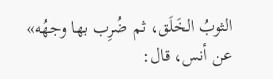الثوبُ الخَلَق، ثم ضُرِب بها وجهُه»
عن أنس، قال: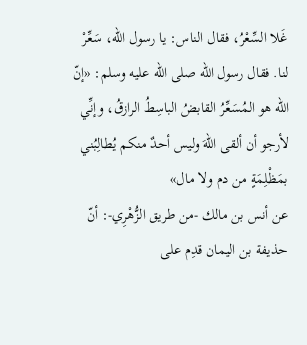غَلا السِّعْرُ، فقال الناس: يا رسول الله، سَعِّرْ لنا. فقال رسول الله صلى الله عليه وسلم: «إنّ الله هو المُسَعِّرُ القابضُ الباسِطُ الرازقُ، وإنِّي لأرجو أن ألقى اللهَ وليس أحدٌ منكم يُطالِبُني بمَظْلِمَةٍ من دم ولا مال»
عن أنس بن مالك -من طريق الزُّهْرِي-: أنّ حذيفة بن اليمان قدِم على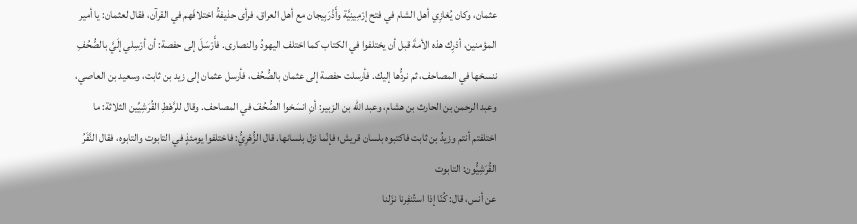عثمان، وكان يُغازِي أهل الشام في فتح إرْمِينِيَّة وأَذْرَبِيجان مع أهل العراق، فرأى حذيفةُ اختلافَهم في القرآن، فقال لعثمان: يا أمير المؤمنين، أدْرِك هذه الأمةَ قبل أن يختلفوا في الكتاب كما اختلف اليهودُ والنصارى. فأَرْسَلَ إلى حفصة: أن أرْسِلي إلَيَّ بالصُّحُفِ ننسخها في المصاحف، ثم نردُّها إليك. فأرسلت حفصة إلى عثمان بالصُّحُف، فأرسل عثمان إلى زيد بن ثابت، وسعيد بن العاصي، وعبد الرحمن بن الحارث بن هشام، وعبد الله بن الزبير: أنِ انسَخوا الصُّحُفَ في المصاحف. وقال للرَّهْطِ القُرَشِيِّين الثلاثة: ما اختلفتم أنتم وزيدُ بن ثابت فاكتبوه بلسان قريش؛ فإنّما نزل بلسانها. قال الزُّهْرِيُّ: فاختلفوا يومئذٍ في التابوت والتابوه، فقال النَّفَرُ القُرَشِيُّون: التابوت
عن أنس، قال: كُنّا إذا استُنفِرنا نزَلنا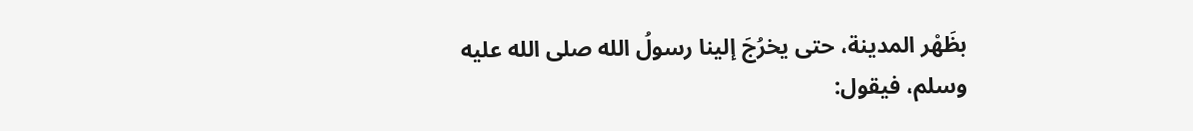بظَهْر المدينة، حتى يخرُجَ إلينا رسولُ الله صلى الله عليه وسلم، فيقول: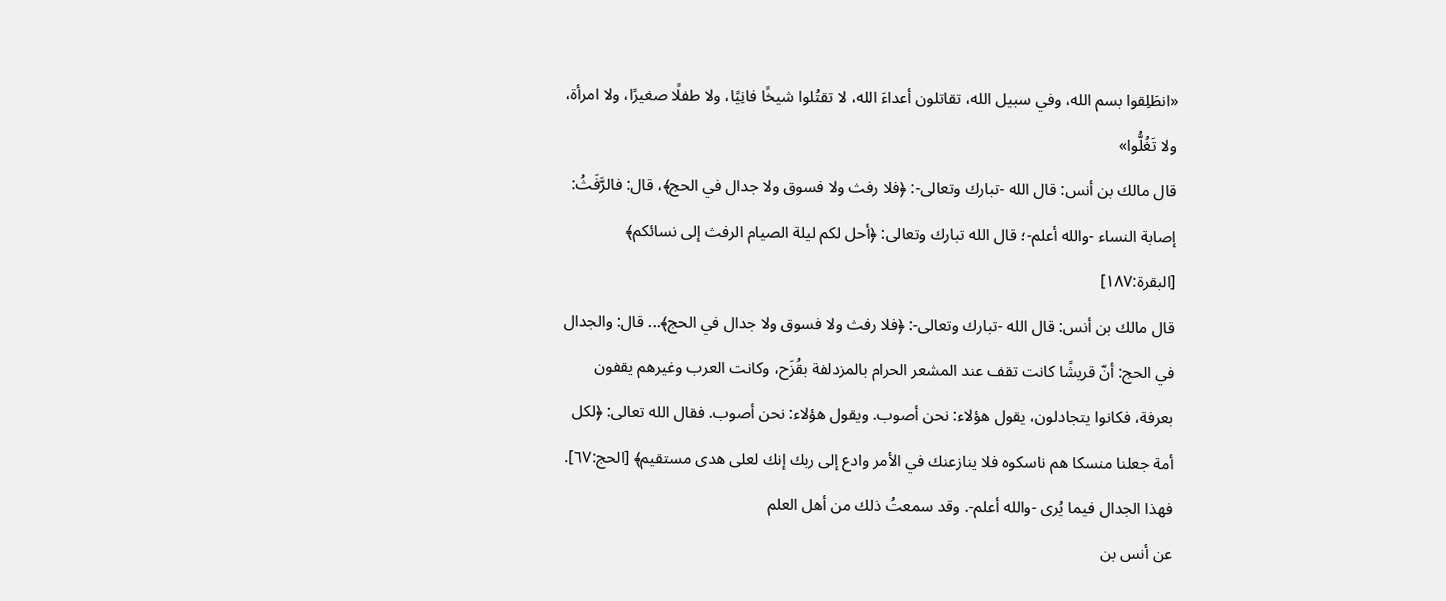«انطَلِقوا بسم الله، وفي سبيل الله، تقاتلون أعداءَ الله، لا تقتُلوا شيخًا فانِيًا، ولا طفلًا صغيرًا، ولا امرأة، ولا تَغُلُّوا»
قال مالك بن أنس: قال الله -تبارك وتعالى-: ﴿فلا رفث ولا فسوق ولا جدال في الحج﴾، قال: فالرَّفَثُ: إصابة النساء -والله أعلم-؛ قال الله تبارك وتعالى: ﴿أحل لكم ليلة الصيام الرفث إلى نسائكم﴾ [البقرة:١٨٧]
قال مالك بن أنس: قال الله -تبارك وتعالى-: ﴿فلا رفث ولا فسوق ولا جدال في الحج﴾... قال: والجدال في الحج: أنّ قريشًا كانت تقف عند المشعر الحرام بالمزدلفة بقُزَح، وكانت العرب وغيرهم يقفون بعرفة، فكانوا يتجادلون، يقول هؤلاء: نحن أصوب. ويقول هؤلاء: نحن أصوب. فقال الله تعالى: ﴿لكل أمة جعلنا منسكا هم ناسكوه فلا ينازعنك في الأمر وادع إلى ربك إنك لعلى هدى مستقيم﴾ [الحج:٦٧]. فهذا الجدال فيما يُرى -والله أعلم-. وقد سمعتُ ذلك من أهل العلم
عن أنس بن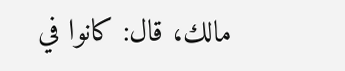مالك، قال: كانوا في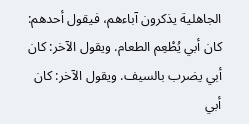الجاهلية يذكرون آباءهم، فيقول أحدهم: كان أبي يُطْعِم الطعام. ويقول الآخر: كان أبي يضرب بالسيف. ويقول الآخر: كان أبي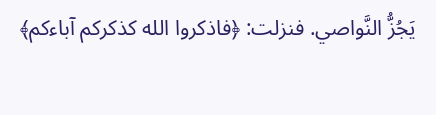يَجُزُّ النَّواصي. فنزلت: ﴿فاذكروا الله كذكركم آباءكم﴾